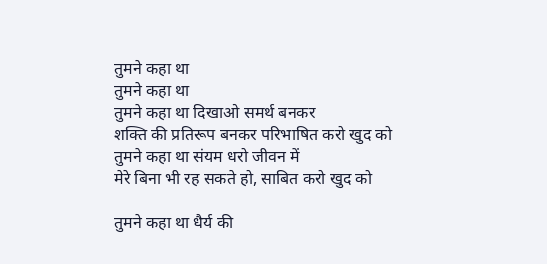तुमने कहा था
तुमने कहा था
तुमने कहा था दिखाओ समर्थ बनकर
शक्ति की प्रतिरूप बनकर परिभाषित करो खुद को
तुमने कहा था संयम धरो जीवन में
मेरे बिना भी रह सकते हो, साबित करो खुद को

तुमने कहा था धैर्य की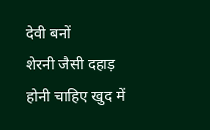देवी बनों
शेरनी जैसी दहाड़ होनी चाहिए खुद में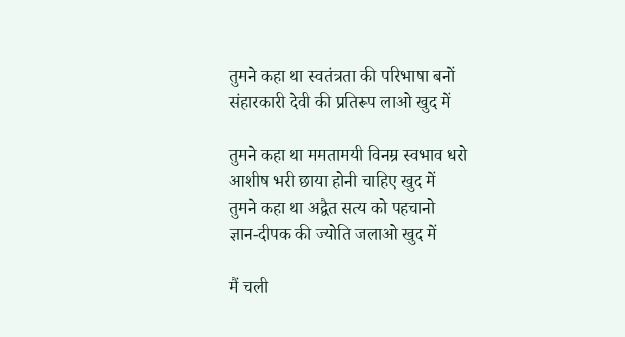तुमने कहा था स्वतंत्रता की परिभाषा बनों
संहारकारी देवी की प्रतिरूप लाओ खुद में

तुमने कहा था ममतामयी विनम्र स्वभाव धरो
आशीष भरी छाया होनी चाहिए खुद में
तुमने कहा था अद्वैत सत्य को पहचानो
ज्ञान-दीपक की ज्योति जलाओ खुद में

मैं चली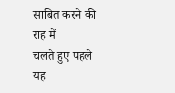साबित करने की राह में
चलते हुए पहले यह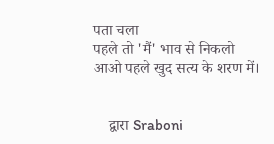पता चला
पहले तो 'मैं' भाव से निकलो
आओ पहले खुद सत्य के शरण में।


    द्वारा Sraboni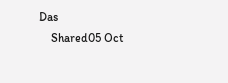Das
    Shared05 Oct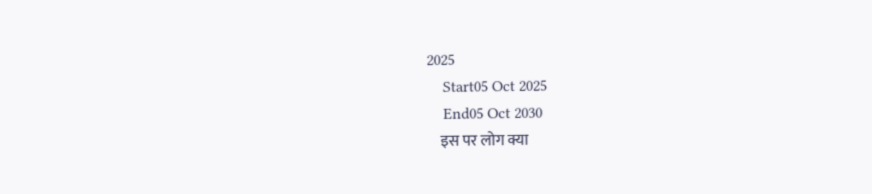2025
    Start05 Oct 2025
    End05 Oct 2030
    इस पर लोग क्या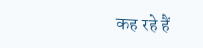कह रहे हैं